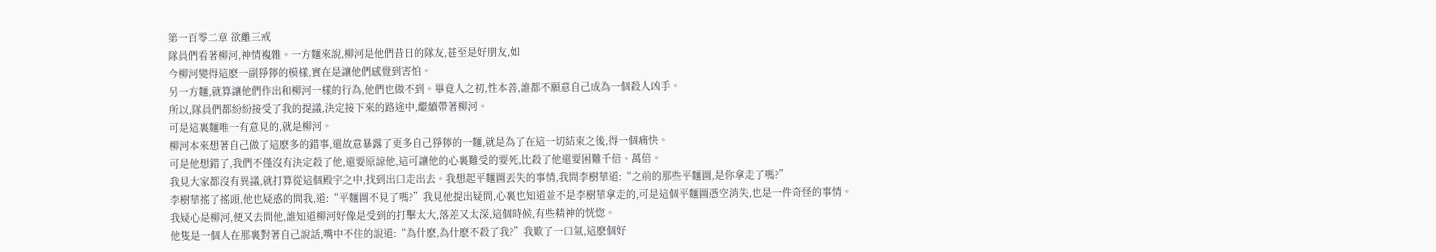第一百零二章 欲離三戒
隊員們看著柳河,神情複雜。一方麵來說,柳河是他們昔日的隊友,甚至是好朋友,如
今柳河變得這麽一副猙獰的模樣,實在是讓他們感覺到害怕。
另一方麵,就算讓他們作出和柳河一樣的行為,他們也做不到。畢竟人之初,性本善,誰都不願意自己成為一個殺人凶手。
所以,隊員們都紛紛接受了我的提議,決定接下來的路途中,繼續帶著柳河。
可是這裏麵唯一有意見的,就是柳河。
柳河本來想著自己做了這麽多的錯事,還故意暴露了更多自己猙獰的一麵,就是為了在這一切結束之後,得一個痛快。
可是他想錯了,我們不僅沒有決定殺了他,還要原諒他,這可讓他的心裏難受的要死,比殺了他還要困難千倍、萬倍。
我見大家都沒有異議,就打算從這個殿宇之中,找到出口走出去。我想起平麵圖丟失的事情,我問李樹華道:“之前的那些平麵圖,是你拿走了嗎?”
李樹華搖了搖頭,他也疑惑的問我,道:“平麵圖不見了嗎?”我見他提出疑問,心裏也知道並不是李樹華拿走的,可是這個平麵圖憑空消失,也是一件奇怪的事情。
我疑心是柳河,便又去問他,誰知道柳河好像是受到的打擊太大,落差又太深,這個時候,有些精神的恍惚。
他隻是一個人在那裏對著自己說話,嘴中不住的說道:“為什麽,為什麽不殺了我?”我歎了一口氣,這麽個好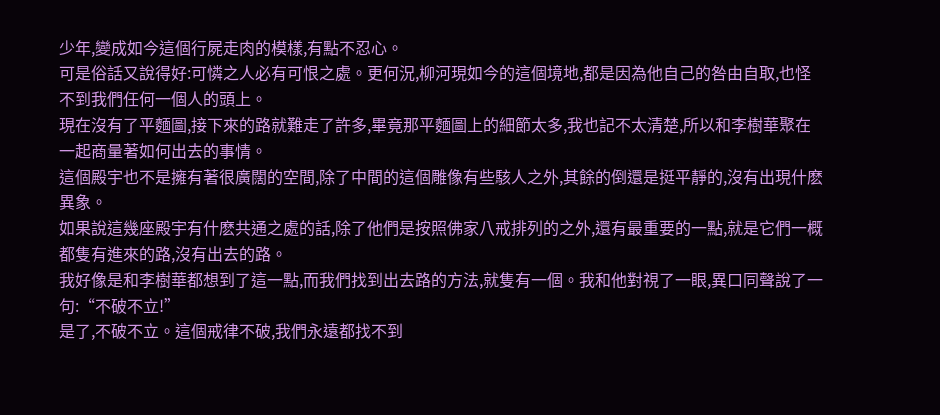少年,變成如今這個行屍走肉的模樣,有點不忍心。
可是俗話又說得好:可憐之人必有可恨之處。更何況,柳河現如今的這個境地,都是因為他自己的咎由自取,也怪不到我們任何一個人的頭上。
現在沒有了平麵圖,接下來的路就難走了許多,畢竟那平麵圖上的細節太多,我也記不太清楚,所以和李樹華聚在一起商量著如何出去的事情。
這個殿宇也不是擁有著很廣闊的空間,除了中間的這個雕像有些駭人之外,其餘的倒還是挺平靜的,沒有出現什麽異象。
如果說這幾座殿宇有什麽共通之處的話,除了他們是按照佛家八戒排列的之外,還有最重要的一點,就是它們一概都隻有進來的路,沒有出去的路。
我好像是和李樹華都想到了這一點,而我們找到出去路的方法,就隻有一個。我和他對視了一眼,異口同聲說了一句:“不破不立!”
是了,不破不立。這個戒律不破,我們永遠都找不到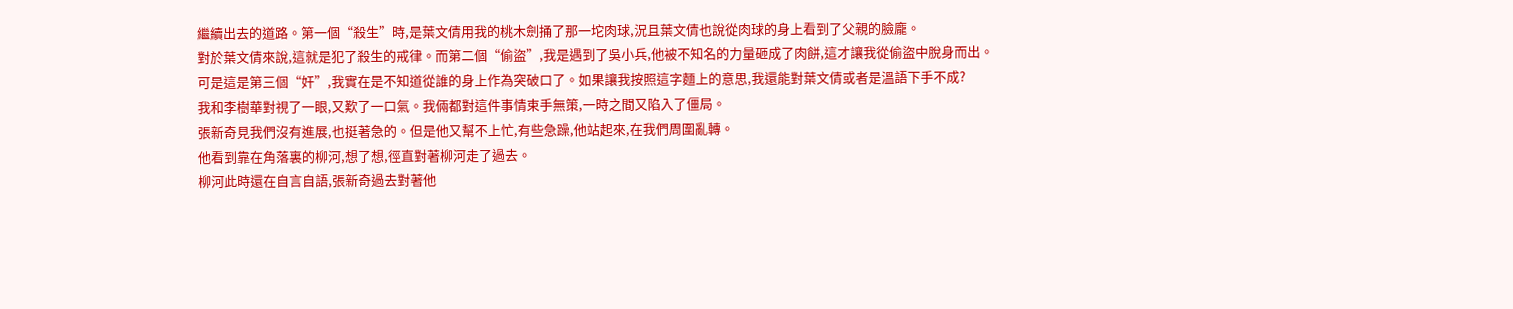繼續出去的道路。第一個“殺生”時,是葉文倩用我的桃木劍捅了那一坨肉球,況且葉文倩也說從肉球的身上看到了父親的臉龐。
對於葉文倩來說,這就是犯了殺生的戒律。而第二個“偷盜”,我是遇到了吳小兵,他被不知名的力量砸成了肉餅,這才讓我從偷盜中脫身而出。
可是這是第三個“奸”,我實在是不知道從誰的身上作為突破口了。如果讓我按照這字麵上的意思,我還能對葉文倩或者是溫語下手不成?
我和李樹華對視了一眼,又歎了一口氣。我倆都對這件事情束手無策,一時之間又陷入了僵局。
張新奇見我們沒有進展,也挺著急的。但是他又幫不上忙,有些急躁,他站起來,在我們周圍亂轉。
他看到靠在角落裏的柳河,想了想,徑直對著柳河走了過去。
柳河此時還在自言自語,張新奇過去對著他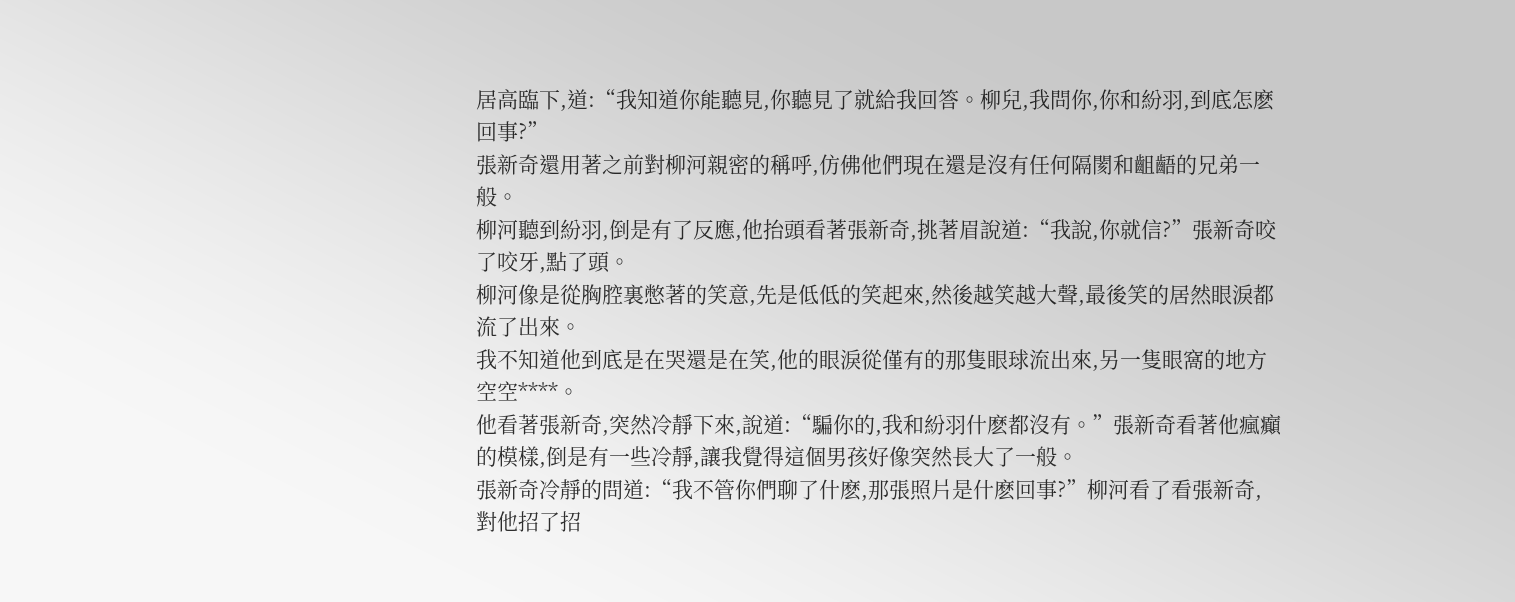居高臨下,道:“我知道你能聽見,你聽見了就給我回答。柳兒,我問你,你和紛羽,到底怎麽回事?”
張新奇還用著之前對柳河親密的稱呼,仿佛他們現在還是沒有任何隔閡和齟齬的兄弟一般。
柳河聽到紛羽,倒是有了反應,他抬頭看著張新奇,挑著眉說道:“我說,你就信?”張新奇咬了咬牙,點了頭。
柳河像是從胸腔裏憋著的笑意,先是低低的笑起來,然後越笑越大聲,最後笑的居然眼淚都流了出來。
我不知道他到底是在哭還是在笑,他的眼淚從僅有的那隻眼球流出來,另一隻眼窩的地方空空****。
他看著張新奇,突然冷靜下來,說道:“騙你的,我和紛羽什麽都沒有。”張新奇看著他瘋癲的模樣,倒是有一些冷靜,讓我覺得這個男孩好像突然長大了一般。
張新奇冷靜的問道:“我不管你們聊了什麽,那張照片是什麽回事?”柳河看了看張新奇,對他招了招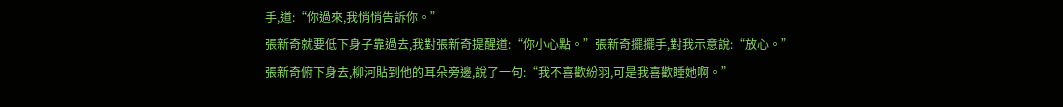手,道:“你過來,我悄悄告訴你。”
張新奇就要低下身子靠過去,我對張新奇提醒道:“你小心點。”張新奇擺擺手,對我示意說:“放心。”
張新奇俯下身去,柳河貼到他的耳朵旁邊,說了一句:“我不喜歡紛羽,可是我喜歡睡她啊。”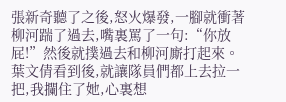張新奇聽了之後,怒火爆發,一腳就衝著柳河踹了過去,嘴裏罵了一句:“你放屁!”然後就撲過去和柳河廝打起來。
葉文倩看到後,就讓隊員們都上去拉一把,我攔住了她,心裏想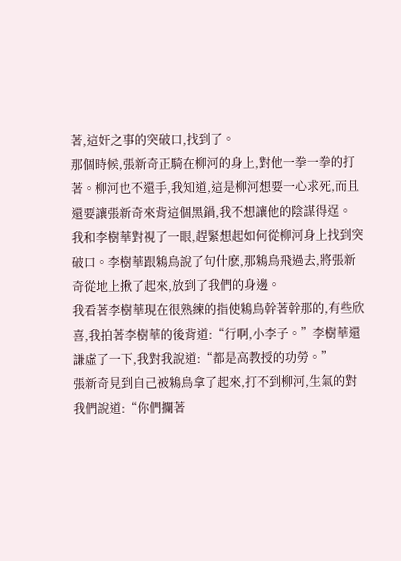著,這奸之事的突破口,找到了。
那個時候,張新奇正騎在柳河的身上,對他一拳一拳的打著。柳河也不還手,我知道,這是柳河想要一心求死,而且還要讓張新奇來背這個黑鍋,我不想讓他的陰謀得逞。
我和李樹華對視了一眼,趕緊想起如何從柳河身上找到突破口。李樹華跟鴸鳥說了句什麽,那鴸鳥飛過去,將張新奇從地上揪了起來,放到了我們的身邊。
我看著李樹華現在很熟練的指使鴸鳥幹著幹那的,有些欣喜,我拍著李樹華的後背道:“行啊,小李子。”李樹華還謙虛了一下,我對我說道:“都是高教授的功勞。”
張新奇見到自己被鴸鳥拿了起來,打不到柳河,生氣的對我們說道:“你們攔著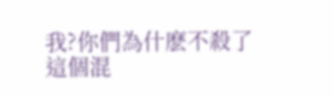我?你們為什麽不殺了這個混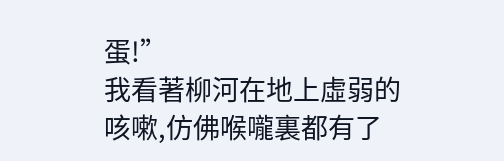蛋!”
我看著柳河在地上虛弱的咳嗽,仿佛喉嚨裏都有了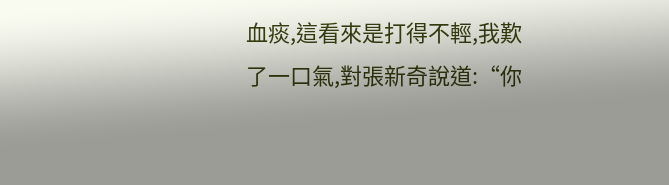血痰,這看來是打得不輕,我歎了一口氣,對張新奇說道:“你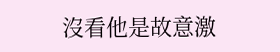沒看他是故意激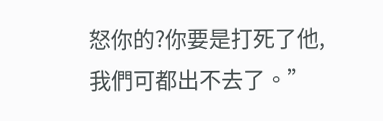怒你的?你要是打死了他,我們可都出不去了。”